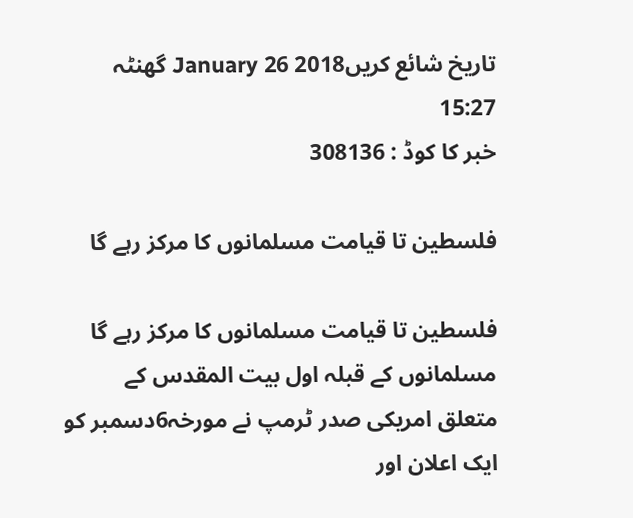تاریخ شائع کریں2018 26 January گھنٹہ 15:27
خبر کا کوڈ : 308136

فلسطین تا قیامت مسلمانوں کا مرکز رہے گا

فلسطین تا قیامت مسلمانوں کا مرکز رہے گا
مسلمانوں کے قبلہ اول بیت المقدس کے متعلق امریکی صدر ٹرمپ نے مورخہ6دسمبر کو ایک اعلان اور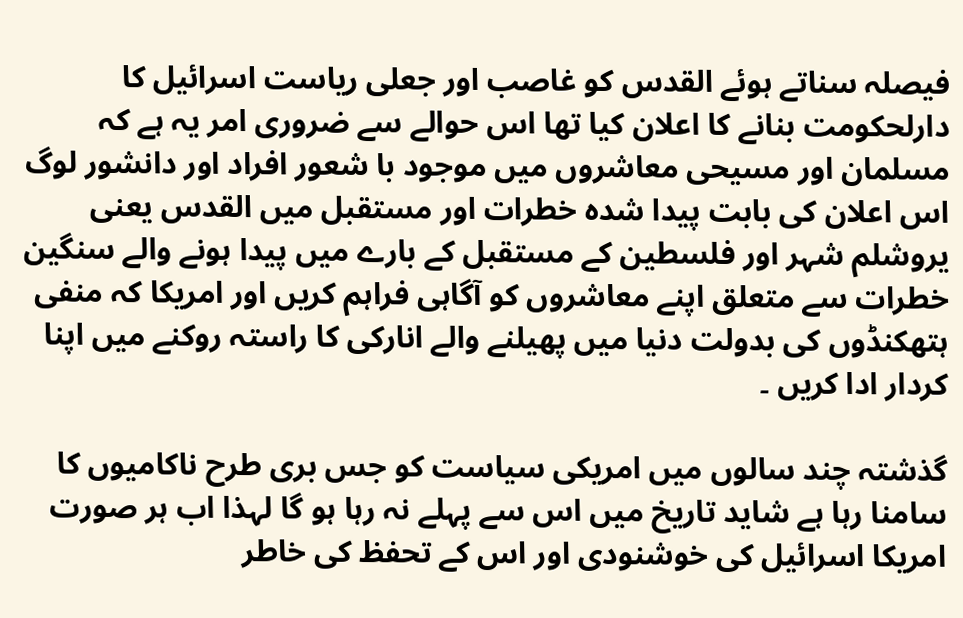فیصلہ سناتے ہوئے القدس کو غاصب اور جعلی ریاست اسرائیل کا دارلحکومت بنانے کا اعلان کیا تھا اس حوالے سے ضروری امر یہ ہے کہ مسلمان اور مسیحی معاشروں میں موجود با شعور افراد اور دانشور لوگ اس اعلان کی بابت پیدا شدہ خطرات اور مستقبل میں القدس یعنی یروشلم شہر اور فلسطین کے مستقبل کے بارے میں پیدا ہونے والے سنگین خطرات سے متعلق اپنے معاشروں کو آگاہی فراہم کریں اور امریکا کہ منفی ہتھکنڈوں کی بدولت دنیا میں پھیلنے والے انارکی کا راستہ روکنے میں اپنا کردار ادا کریں ۔

گذشتہ چند سالوں میں امریکی سیاست کو جس بری طرح ناکامیوں کا سامنا رہا ہے شاید تاریخ میں اس سے پہلے نہ رہا ہو گا لہذا اب ہر صورت امریکا اسرائیل کی خوشنودی اور اس کے تحفظ کی خاطر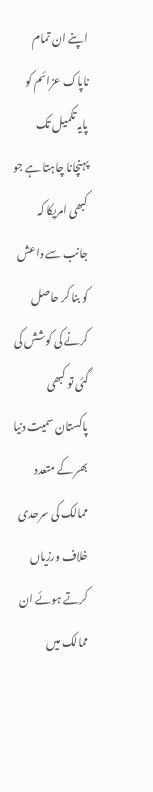اپنے ان تمام ناپاک عزائم کو پایہ تکمیل تک پہنچانا چاہتا ہے جو کبھی امریکا کہ جانب سے داعش کو بنا کر حاصل کرنے کی کوشش کی گئی تو کبھی پاکستان سمیت دنیا بھر کے متعدد ممالک کی سرحدی خلاف ورزیاں کرتے ہوئے ان ممالک میں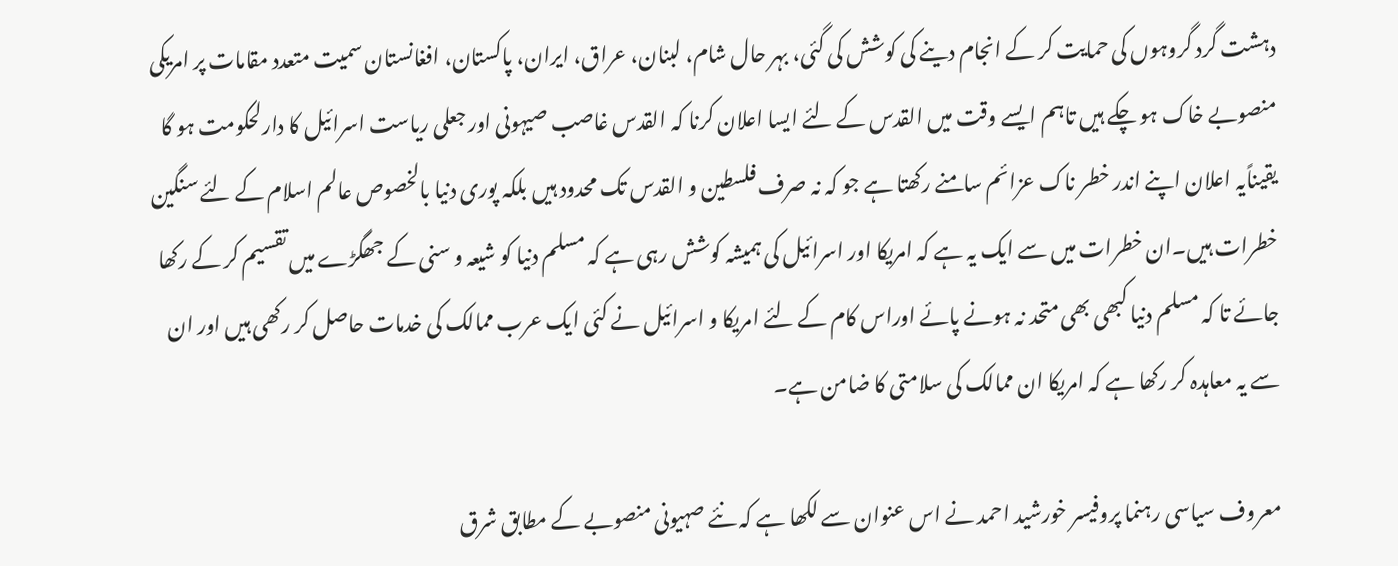دہشت گرد گروہوں کی حمایت کر کے انجام دینے کی کوشش کی گئی، بہر حال شام، لبنان، عراق، ایران، پاکستان، افغانستان سمیت متعدد مقامات پر امریکی منصوبے خاک ہو چکے ہیں تاہم ایسے وقت میں القدس کے لئے ایسا اعلان کرنا کہ القدس غاصب صیہونی اور جعلی ریاست اسرائیل کا دارلحکومت ہو گا یقیناًیہ اعلان اپنے اندر خطر ناک عزائم سامنے رکھتا ہے جو کہ نہ صرف فلسطین و القدس تک محدود ہیں بلکہ پوری دنیا بالخصوص عالم اسلام کے لئے سنگین خطرات ہیں۔ان خطرات میں سے ایک یہ ہے کہ امریکا اور اسرائیل کی ہمیشہ کوشش رہی ہے کہ مسلم دنیا کو شیعہ و سنی کے جھگڑے میں تقسیم کر کے رکھا جائے تا کہ مسلم دنیا کبھی بھی متحد نہ ہونے پائے اوراس کام کے لئے امریکا و اسرائیل نے کئی ایک عرب ممالک کی خدمات حاصل کر رکھی ہیں اور ان سے یہ معاہدہ کر رکھا ہے کہ امریکا ان ممالک کی سلامتی کا ضامن ہے۔

معروف سیاسی رہنما پروفیسر خورشید احمد نے اس عنوان سے لکھا ہے کہ نئے صہیونی منصوبے کے مطابق شرق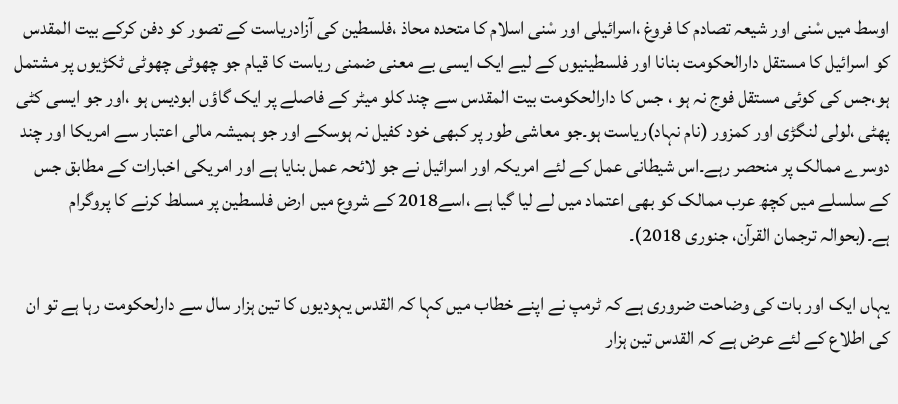اوسط میں سْنی اور شیعہ تصادم کا فروغ ،اسرائیلی اور سْنی اسلام کا متحدہ محاذ ،فلسطین کی آزادریاست کے تصور کو دفن کرکے بیت المقدس کو اسرائیل کا مستقل دارالحکومت بنانا اور فلسطینیوں کے لیے ایک ایسی بے معنی ضمنی ریاست کا قیام جو چھوٹی چھوٹی ٹکڑیوں پر مشتمل ہو،جس کی کوئی مستقل فوج نہ ہو ، جس کا دارالحکومت بیت المقدس سے چند کلو میٹر کے فاصلے پر ایک گاؤں ابودیس ہو ،اور جو ایسی کٹی پھٹی ،لولی لنگڑی اور کمزور (نام نہاد)ریاست ہو۔جو معاشی طور پر کبھی خود کفیل نہ ہوسکے اور جو ہمیشہ مالی اعتبار سے امریکا اور چند دوسرے ممالک پر منحصر رہے۔اس شیطانی عمل کے لئے امریکہ اور اسرائیل نے جو لائحہ عمل بنایا ہے اور امریکی اخبارات کے مطابق جس کے سلسلے میں کچھ عرب ممالک کو بھی اعتماد میں لے لیا گیا ہے ،اسے2018 کے شروع میں ارض فلسطین پر مسلط کرنے کا پروگرام ہے۔(بحوالہ ترجمان القرآن، جنوری 2018)۔

یہاں ایک اور بات کی وضاحت ضروری ہے کہ ٹرمپ نے اپنے خطاب میں کہا کہ القدس یہودیوں کا تین ہزار سال سے دارلحکومت رہا ہے تو ان کی اطلاع کے لئے عرض ہے کہ القدس تین ہزار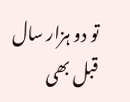تو دو ہزار سال قبل بھی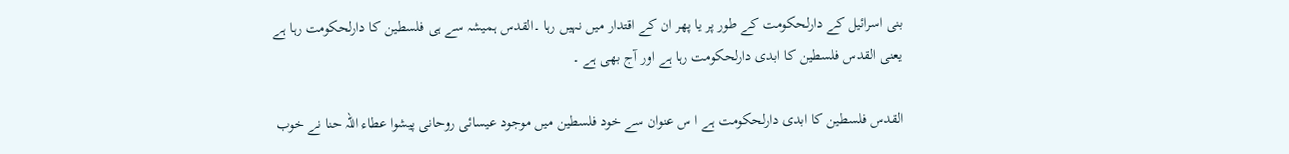بنی اسرائیل کے دارلحکومت کے طور پر یا پھر ان کے اقتدار میں نہیں رہا ۔القدس ہمیشہ سے ہی فلسطین کا دارلحکومت رہا ہے یعنی القدس فلسطین کا ابدی دارلحکومت رہا ہے اور آج بھی ہے ۔

القدس فلسطین کا ابدی دارلحکومت ہے ا س عنوان سے خود فلسطین میں موجود عیسائی روحانی پیشوا عطاء اللہ حنا نے خوب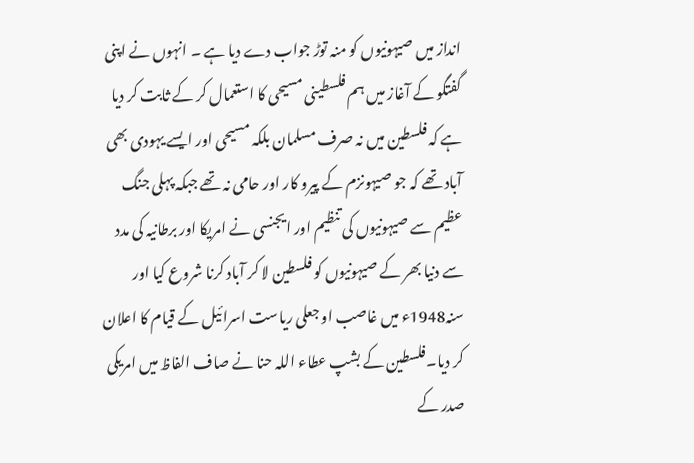انداز میں صیہونیوں کو منہ توڑ جواب دے دیا ہے ۔ انہوں نے اپنی گفتگو کے آغاز میں ہم فلسطینی مسیحی کا استعمال کر کے ثابت کر دیا ہے کہ فلسطین میں نہ صرف مسلمان بلکہ مسیحی اور ایسے یہودی بھی آباد تھے کہ جو صیہونزم کے پیرو کار اور حامی نہ تھے جبکہ پہلی جنگ عظیم سے صیہونیوں کی تنظیم اور ایجنسی نے امریکا اور برطانیہ کی مدد سے دنیا بھر کے صیہونیوں کو فلسطین لا کر آباد کرنا شروع کیا اور سنہ1948ء میں غاصب او جعلی ریاست اسرائیل کے قیام کا اعلان کر دیا۔فلسطین کے بشپ عطاء اللہ حنا نے صاف الفاظ میں امریکی صدر کے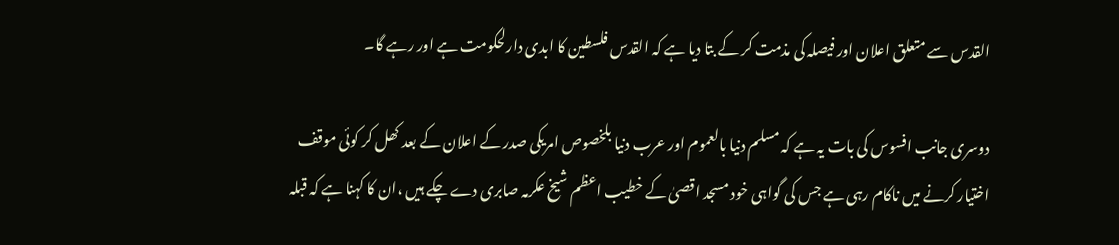القدس سے متعلق اعلان اور فیصلہ کی مذمت کر کے بتا دیا ہے کہ القدس فلسطین کا ابدی دارلحکومت ہے اور رہے گا۔

دوسری جانب افسوس کی بات یہ ہے کہ مسلم دنیا بالعموم اور عرب دنیا بلخصوص امریکی صدر کے اعلان کے بعد کھل کر کوئی موقف اختیار کرنے میں ناکام رہی ہے جس کی گواہی خود مسجد اقصیٰ کے خطیب اعظم شیخ عکرمہ صابری دے چکے ہیں ،ان کا کہنا ہے کہ قبلہ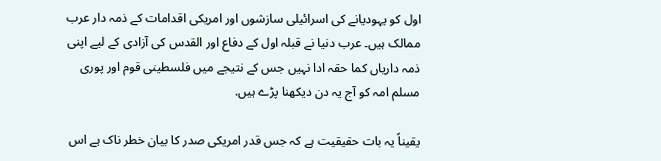اول کو یہودیانے کی اسرائیلی سازشوں اور امریکی اقدامات کے ذمہ دار عرب ممالک ہیں۔ عرب دنیا نے قبلہ اول کے دفاع اور القدس کی آزادی کے لیے اپنی ذمہ داریاں کما حقہ ادا نہیں جس کے نتیجے میں فلسطینی قوم اور پوری مسلم امہ کو آج یہ دن دیکھنا پڑے ہیں.

یقیناً یہ بات حقیقیت ہے کہ جس قدر امریکی صدر کا بیان خطر ناک ہے اس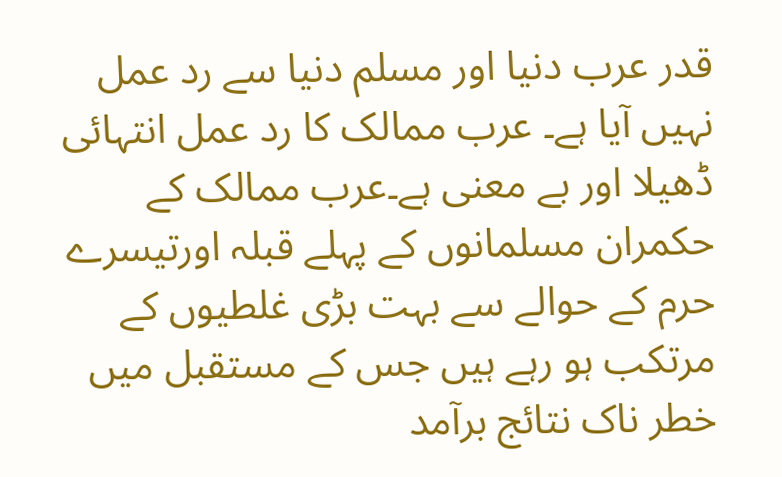قدر عرب دنیا اور مسلم دنیا سے رد عمل نہیں آیا ہے۔ عرب ممالک کا رد عمل انتہائی ڈھیلا اور بے معنی ہے۔عرب ممالک کے حکمران مسلمانوں کے پہلے قبلہ اورتیسرے حرم کے حوالے سے بہت بڑی غلطیوں کے مرتکب ہو رہے ہیں جس کے مستقبل میں خطر ناک نتائج برآمد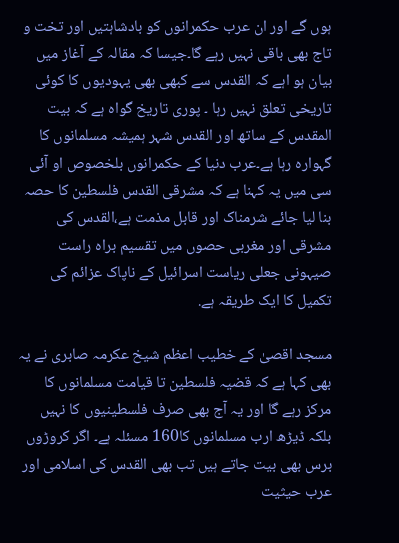ہوں گے اور ان عرب حکمرانوں کو بادشاہتیں اور تخت و تاج بھی باقی نہیں رہے گا۔جیسا کہ مقالہ کے آغاز میں بیان ہو اہے کہ القدس سے کبھی بھی یہودیوں کا کوئی تاریخی تعلق نہیں رہا ۔ پوری تاریخ گواہ ہے کہ بیت المقدس کے ساتھ اور القدس شہر ہمیشہ مسلمانوں کا گہوارہ رہا ہے۔عرب دنیا کے حکمرانوں بلخصوص او آئی سی میں یہ کہنا ہے کہ مشرقی القدس فلسطین کا حصہ بنا لیا جائے شرمناک اور قابل مذمت ہے،القدس کی مشرقی اور مغربی حصوں میں تقسیم براہ راست صیہونی جعلی ریاست اسرائیل کے ناپاک عزائم کی تکمیل کا ایک طریقہ ہے.

مسجد اقصیٰ کے خطیب اعظم شیخ عکرمہ صابری نے یہ بھی کہا ہے کہ قضیہ فلسطین تا قیامت مسلمانوں کا مرکز رہے گا اور یہ آج بھی صرف فلسطینیوں کا نہیں بلکہ ڈیڑھ ارب مسلمانوں کا160 مسئلہ ہے۔ اگر کروڑوں برس بھی بیت جاتے ہیں تب بھی القدس کی اسلامی اور عرب حیثیت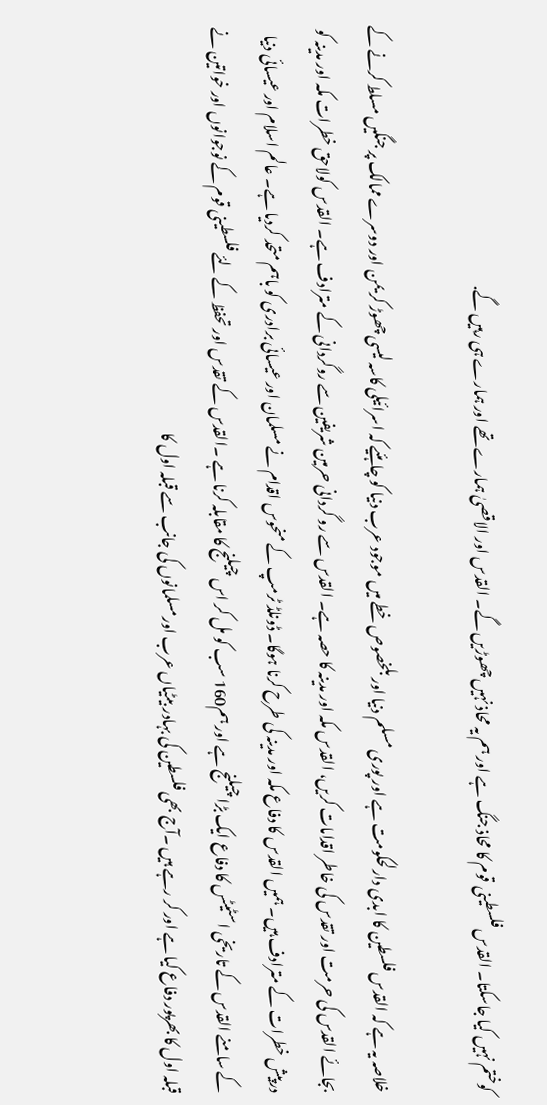کوختم نہیں کیا جاسکتا۔ القدس فلسطینی قوم کا محاذ جنگ ہے اور ہم یہ محاذ نہیں چھوڑیں گے۔ القدس اور الاقصیٰ ہمارے تھے اور ہمارے ہی رہیں گے.

خلاصہ یہ ہے کہ القدس فلسطین کا ابدی دارلحکومت ہے اور پوری مسلم دنیا اور بلخصوص خطے میں موجود عرب دنیا کو چاہئیے کہ اسرائیلی کاسہ لیسی چھوڑ کر یمن اور دوسرے ممالک پر جنگیں مسلط کرنے کے بجائے القدس کی حرمت اور تقدس کی خاطر اقدامات کریں، القدس مکہ اور مدینہ کا حصہ ہے۔ القدس سے رو گردانی حرمین شریفین سے روگردانی کے مترادف ہے۔ القدس کولاحق خطرات مکہ اور مدینہ کو درپیش خطرات کے مترادف ہیں۔ ہمیں القدس کا دفاع مکہ اور مدینہ کی طرح کرنا ہوگا۔ ڈونلڈ ٹرمپ کے منحوس اقدام نے مسلمان اور عیسائی برادری کو باہم متحد کردیا ہے۔ عالم اسلام اور عیسائی دنیا کے سامنے القدس کے تاریخی اسٹیٹس کا دفاع ایک بڑا چیلنج ہے اور ہم160 سب کو مل کر اس چیلنج کا مقابلہ کرنا ہے ۔القدس کے تقدس اور تحفظ کے لئے فلسطینی قوم کے نوجوانوں اور خواتین نے قبلہ اول کا بھرپور دفاع کیا ہے اور کر رہے ہیں ۔آج بھی فلسطین کی بہادر بیٹیاں عرب اورمسلمانوں کی جانب سے قبلہ اول کا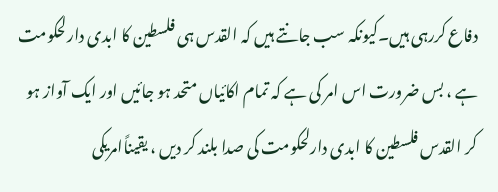دفاع کررہی ہیں۔کیونکہ سب جانتے ہیں کہ القدس ہی فلسطین کا ابدی دارلحکومت ہے ، بس ضرورت اس امر کی ہے کہ تمام اکائیاں متحد ہو جائیں اور ایک آواز ہو کر القدس فلسطین کا ابدی دارلحکومت کی صدا بلند کر دیں ، یقیناًامریکی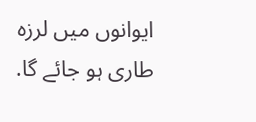ایوانوں میں لرزہ طاری ہو جائے گا.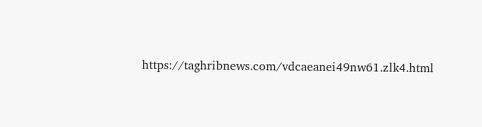https://taghribnews.com/vdcaeanei49nw61.zlk4.html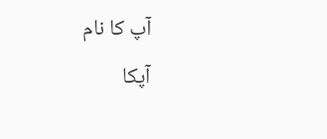آپ کا نام
آپکا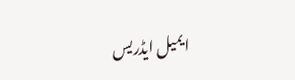ایمیل ایڈریس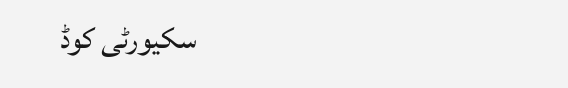سکیورٹی کوڈ